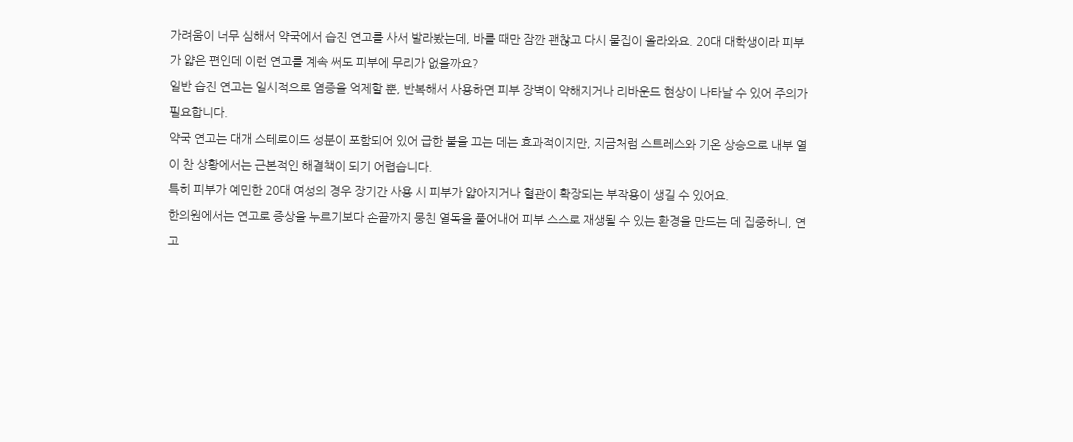가려움이 너무 심해서 약국에서 습진 연고를 사서 발라봤는데, 바를 때만 잠깐 괜찮고 다시 물집이 올라와요. 20대 대학생이라 피부가 얇은 편인데 이런 연고를 계속 써도 피부에 무리가 없을까요?
일반 습진 연고는 일시적으로 염증을 억제할 뿐, 반복해서 사용하면 피부 장벽이 약해지거나 리바운드 현상이 나타날 수 있어 주의가 필요합니다.
약국 연고는 대개 스테로이드 성분이 포함되어 있어 급한 불을 끄는 데는 효과적이지만, 지금처럼 스트레스와 기온 상승으로 내부 열이 찬 상황에서는 근본적인 해결책이 되기 어렵습니다.
특히 피부가 예민한 20대 여성의 경우 장기간 사용 시 피부가 얇아지거나 혈관이 확장되는 부작용이 생길 수 있어요.
한의원에서는 연고로 증상을 누르기보다 손끝까지 뭉친 열독을 풀어내어 피부 스스로 재생될 수 있는 환경을 만드는 데 집중하니, 연고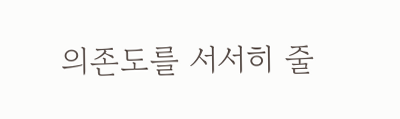의존도를 서서히 줄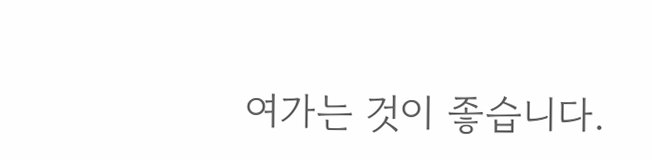여가는 것이 좋습니다.